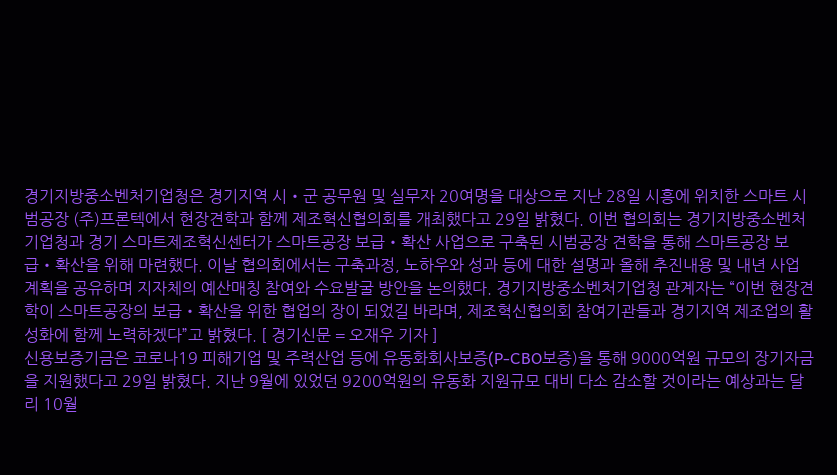경기지방중소벤처기업청은 경기지역 시‧군 공무원 및 실무자 20여명을 대상으로 지난 28일 시흥에 위치한 스마트 시범공장 (주)프론텍에서 현장견학과 함께 제조혁신협의회를 개최했다고 29일 밝혔다. 이번 협의회는 경기지방중소벤처기업청과 경기 스마트제조혁신센터가 스마트공장 보급‧확산 사업으로 구축된 시범공장 견학을 통해 스마트공장 보급‧확산을 위해 마련했다. 이날 협의회에서는 구축과정, 노하우와 성과 등에 대한 설명과 올해 추진내용 및 내년 사업계획을 공유하며 지자체의 예산매칭 참여와 수요발굴 방안을 논의했다. 경기지방중소벤처기업청 관계자는 “이번 현장견학이 스마트공장의 보급‧확산을 위한 협업의 장이 되었길 바라며, 제조혁신협의회 참여기관들과 경기지역 제조업의 활성화에 함께 노력하겠다”고 밝혔다. [ 경기신문 = 오재우 기자 ]
신용보증기금은 코로나19 피해기업 및 주력산업 등에 유동화회사보증(P-CBO보증)을 통해 9000억원 규모의 장기자금을 지원했다고 29일 밝혔다. 지난 9월에 있었던 9200억원의 유동화 지원규모 대비 다소 감소할 것이라는 예상과는 달리 10월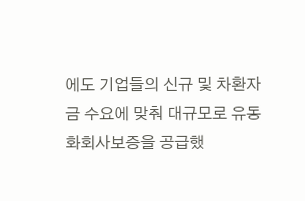에도 기업들의 신규 및 차환자금 수요에 맞춰 대규모로 유동화회사보증을 공급했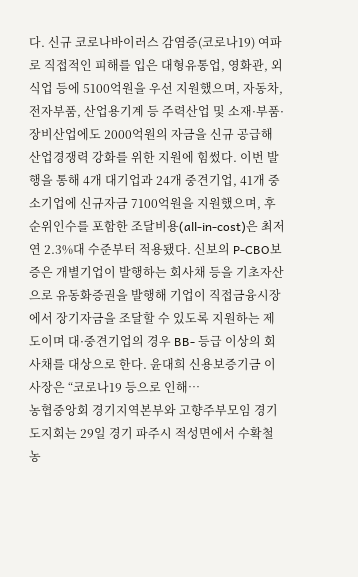다. 신규 코로나바이러스 감염증(코로나19) 여파로 직접적인 피해를 입은 대형유통업, 영화관, 외식업 등에 5100억원을 우선 지원했으며, 자동차, 전자부품, 산업용기계 등 주력산업 및 소재·부품·장비산업에도 2000억원의 자금을 신규 공급해 산업경쟁력 강화를 위한 지원에 힘썼다. 이번 발행을 통해 4개 대기업과 24개 중견기업, 41개 중소기업에 신규자금 7100억원을 지원했으며, 후순위인수를 포함한 조달비용(all-in-cost)은 최저 연 2.3%대 수준부터 적용됐다. 신보의 P-CBO보증은 개별기업이 발행하는 회사채 등을 기초자산으로 유동화증권을 발행해 기업이 직접금융시장에서 장기자금을 조달할 수 있도록 지원하는 제도이며 대·중견기업의 경우 BB- 등급 이상의 회사채를 대상으로 한다. 윤대희 신용보증기금 이사장은 “코로나19 등으로 인해…
농협중앙회 경기지역본부와 고향주부모임 경기도지회는 29일 경기 파주시 적성면에서 수확철 농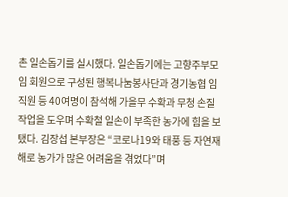촌 일손돕기를 실시했다. 일손돕기에는 고향주부모임 회원으로 구성된 행복나눔봉사단과 경기농협 임직원 등 40여명이 참석해 가을무 수확과 무청 손질 작업을 도우며 수확철 일손이 부족한 농가에 힘을 보탰다. 김장섭 본부장은 “코로나19와 태풍 등 자연재해로 농가가 많은 어려움을 겪었다”며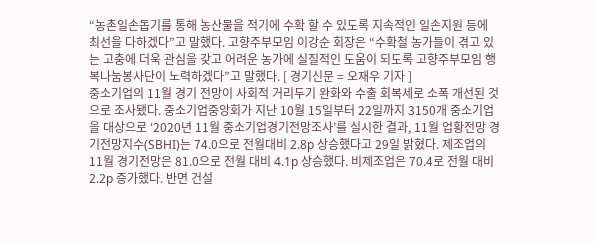“농촌일손돕기를 통해 농산물을 적기에 수확 할 수 있도록 지속적인 일손지원 등에 최선을 다하겠다”고 말했다. 고향주부모임 이강순 회장은 “수확철 농가들이 겪고 있는 고충에 더욱 관심을 갖고 어려운 농가에 실질적인 도움이 되도록 고향주부모임 행복나눔봉사단이 노력하겠다”고 말했다. [ 경기신문 = 오재우 기자 ]
중소기업의 11월 경기 전망이 사회적 거리두기 완화와 수출 회복세로 소폭 개선된 것으로 조사됐다. 중소기업중앙회가 지난 10월 15일부터 22일까지 3150개 중소기업을 대상으로 ‘2020년 11월 중소기업경기전망조사’를 실시한 결과, 11월 업황전망 경기전망지수(SBHI)는 74.0으로 전월대비 2.8p 상승했다고 29일 밝혔다. 제조업의 11월 경기전망은 81.0으로 전월 대비 4.1p 상승했다. 비제조업은 70.4로 전월 대비 2.2p 증가했다. 반면 건설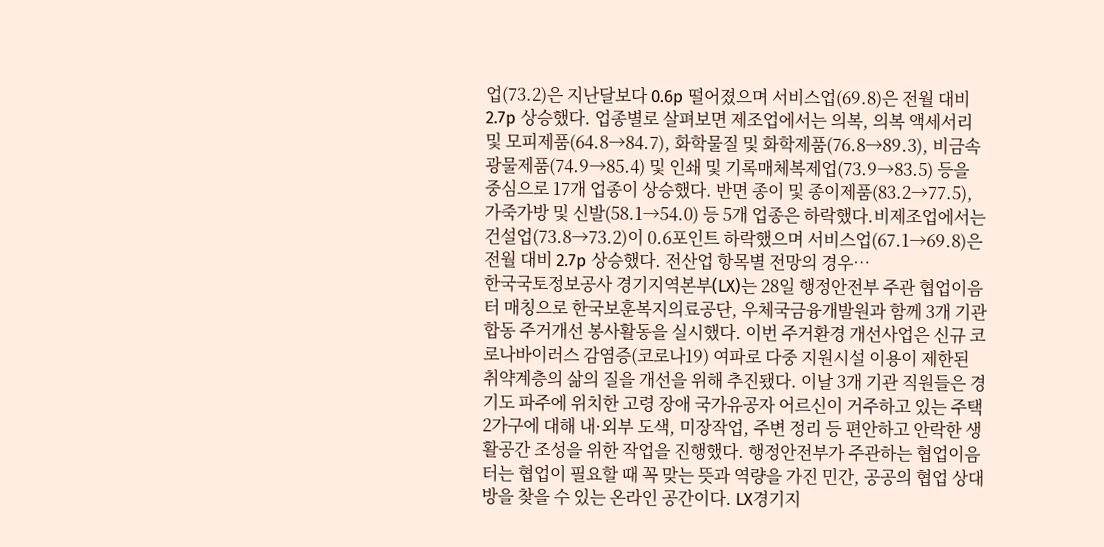업(73.2)은 지난달보다 0.6p 떨어졌으며 서비스업(69.8)은 전월 대비 2.7p 상승했다. 업종별로 살펴보면 제조업에서는 의복, 의복 액세서리 및 모피제품(64.8→84.7), 화학물질 및 화학제품(76.8→89.3), 비금속광물제품(74.9→85.4) 및 인쇄 및 기록매체복제업(73.9→83.5) 등을 중심으로 17개 업종이 상승했다. 반면 종이 및 종이제품(83.2→77.5), 가죽가방 및 신발(58.1→54.0) 등 5개 업종은 하락했다.비제조업에서는 건설업(73.8→73.2)이 0.6포인트 하락했으며 서비스업(67.1→69.8)은 전월 대비 2.7p 상승했다. 전산업 항목별 전망의 경우…
한국국토정보공사 경기지역본부(LX)는 28일 행정안전부 주관 협업이음터 매칭으로 한국보훈복지의료공단, 우체국금융개발원과 함께 3개 기관 합동 주거개선 봉사활동을 실시했다. 이번 주거환경 개선사업은 신규 코로나바이러스 감염증(코로나19) 여파로 다중 지원시설 이용이 제한된 취약계층의 삶의 질을 개선을 위해 추진됐다. 이날 3개 기관 직원들은 경기도 파주에 위치한 고령 장애 국가유공자 어르신이 거주하고 있는 주택 2가구에 대해 내·외부 도색, 미장작업, 주변 정리 등 편안하고 안락한 생활공간 조성을 위한 작업을 진행했다. 행정안전부가 주관하는 협업이음터는 협업이 필요할 때 꼭 맞는 뜻과 역량을 가진 민간, 공공의 협업 상대방을 찾을 수 있는 온라인 공간이다. LX경기지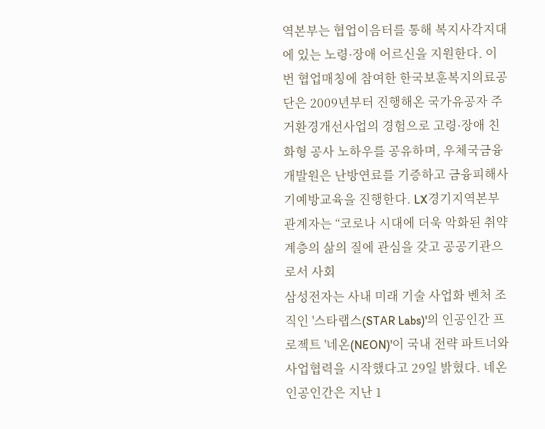역본부는 협업이음터를 통해 복지사각지대에 있는 노령·장애 어르신을 지원한다. 이번 협업매칭에 참여한 한국보훈복지의료공단은 2009년부터 진행해온 국가유공자 주거환경개선사업의 경험으로 고령·장애 친화형 공사 노하우를 공유하며, 우체국금융개발원은 난방연료를 기증하고 금융피해사기예방교육을 진행한다. LX경기지역본부 관계자는 “코로나 시대에 더욱 악화된 취약계층의 삶의 질에 관심을 갖고 공공기관으로서 사회
삼성전자는 사내 미래 기술 사업화 벤처 조직인 '스타랩스(STAR Labs)'의 인공인간 프로젝트 '네온(NEON)'이 국내 전략 파트너와 사업협력을 시작했다고 29일 밝혔다. 네온 인공인간은 지난 1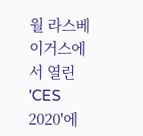월 라스베이거스에서 열린 'CES 2020'에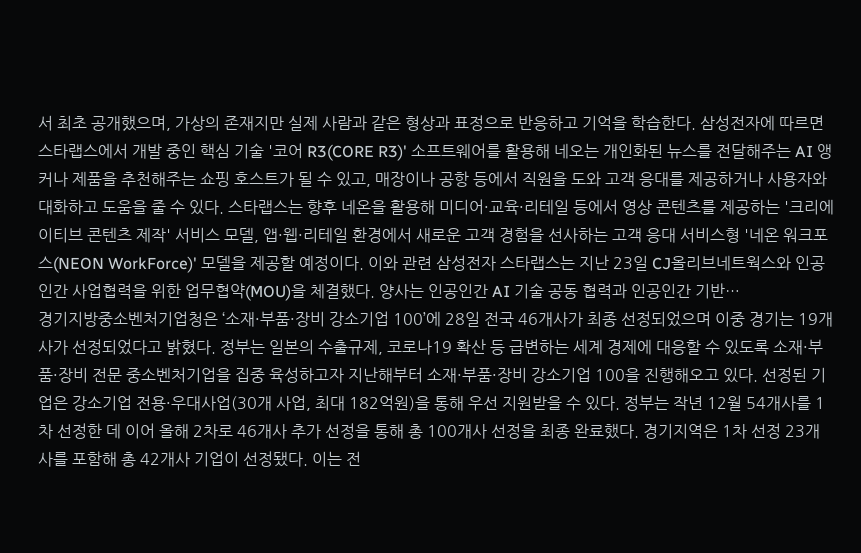서 최초 공개했으며, 가상의 존재지만 실제 사람과 같은 형상과 표정으로 반응하고 기억을 학습한다. 삼성전자에 따르면 스타랩스에서 개발 중인 핵심 기술 '코어 R3(CORE R3)' 소프트웨어를 활용해 네오는 개인화된 뉴스를 전달해주는 AI 앵커나 제품을 추천해주는 쇼핑 호스트가 될 수 있고, 매장이나 공항 등에서 직원을 도와 고객 응대를 제공하거나 사용자와 대화하고 도움을 줄 수 있다. 스타랩스는 향후 네온을 활용해 미디어·교육·리테일 등에서 영상 콘텐츠를 제공하는 '크리에이티브 콘텐츠 제작' 서비스 모델, 앱·웹·리테일 환경에서 새로운 고객 경험을 선사하는 고객 응대 서비스형 '네온 워크포스(NEON WorkForce)' 모델을 제공할 예정이다. 이와 관련 삼성전자 스타랩스는 지난 23일 CJ올리브네트웍스와 인공인간 사업협력을 위한 업무협약(MOU)을 체결했다. 양사는 인공인간 AI 기술 공동 협력과 인공인간 기반…
경기지방중소벤처기업청은 ‘소재·부품·장비 강소기업 100’에 28일 전국 46개사가 최종 선정되었으며 이중 경기는 19개사가 선정되었다고 밝혔다. 정부는 일본의 수출규제, 코로나19 확산 등 급변하는 세계 경제에 대응할 수 있도록 소재·부품·장비 전문 중소벤처기업을 집중 육성하고자 지난해부터 소재·부품·장비 강소기업 100을 진행해오고 있다. 선정된 기업은 강소기업 전용·우대사업(30개 사업, 최대 182억원)을 통해 우선 지원받을 수 있다. 정부는 작년 12월 54개사를 1차 선정한 데 이어 올해 2차로 46개사 추가 선정을 통해 총 100개사 선정을 최종 완료했다. 경기지역은 1차 선정 23개사를 포함해 총 42개사 기업이 선정됐다. 이는 전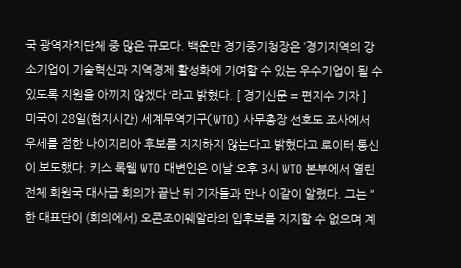국 광역자치단체 중 많은 규모다. 백운만 경기중기청장은 ’경기지역의 강소기업이 기술혁신과 지역경제 활성화에 기여할 수 있는 우수기업이 될 수 있도록 지원을 아끼지 않겠다 ‘라고 밝혔다. [ 경기신문 = 편지수 기자 ]
미국이 28일(현지시간) 세계무역기구(WTO) 사무총장 선호도 조사에서 우세를 점한 나이지리아 후보를 지지하지 않는다고 밝혔다고 로이터 통신이 보도했다. 키스 록웰 WTO 대변인은 이날 오후 3시 WTO 본부에서 열린 전체 회원국 대사급 회의가 끝난 뒤 기자들과 만나 이같이 알렸다. 그는 "한 대표단이 (회의에서) 오콘조이웨알라의 입후보를 지지할 수 없으며 계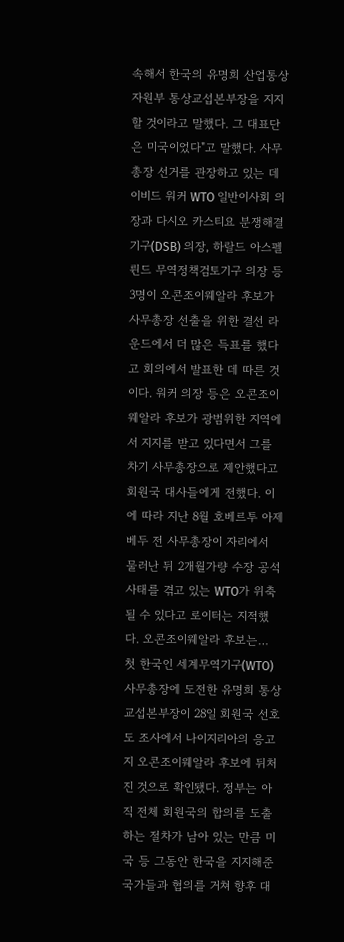속해서 한국의 유명희 산업통상자원부 통상교섭본부장을 지지할 것이라고 말했다. 그 대표단은 미국이었다"고 말했다. 사무총장 선거를 관장하고 있는 데이비드 워커 WTO 일반이사회 의장과 다시오 카스티요 분쟁해결기구(DSB) 의장, 하랄드 아스펠륀드 무역정책검토기구 의장 등 3명이 오콘조이웨알라 후보가 사무총장 선출을 위한 결선 라운드에서 더 많은 득표를 했다고 회의에서 발표한 데 따른 것이다. 워커 의장 등은 오콘조이웨알라 후보가 광범위한 지역에서 지지를 받고 있다면서 그를 차기 사무총장으로 제안했다고 회원국 대사들에게 전했다. 이에 따라 지난 8월 호베르투 아제베두 전 사무총장이 자리에서 물러난 뒤 2개월가량 수장 공석 사태를 겪고 있는 WTO가 위축될 수 있다고 로이터는 지적했다. 오콘조이웨알라 후보는…
첫 한국인 세계무역기구(WTO) 사무총장에 도전한 유명희 통상교섭본부장이 28일 회원국 선호도 조사에서 나이지리아의 응고지 오콘조이웨알라 후보에 뒤처진 것으로 확인됐다. 정부는 아직 전체 회원국의 합의를 도출하는 절차가 남아 있는 만큼 미국 등 그동안 한국을 지지해준 국가들과 협의를 거쳐 향후 대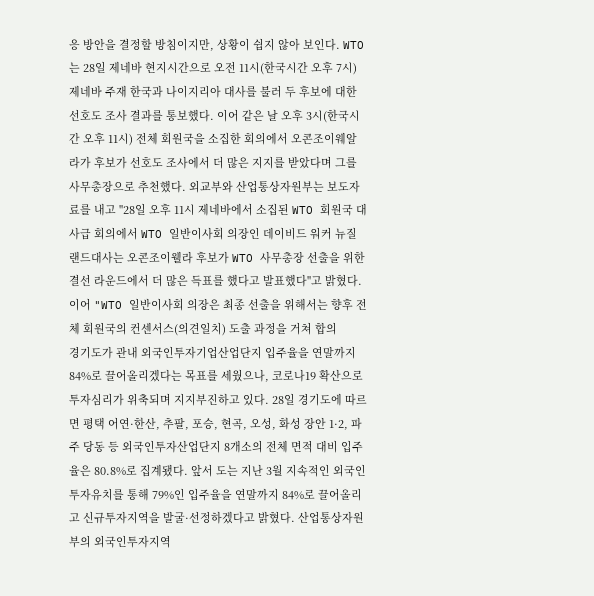응 방안을 결정할 방침이지만, 상황이 쉽지 않아 보인다. WTO는 28일 제네바 현지시간으로 오전 11시(한국시간 오후 7시) 제네바 주재 한국과 나이지리아 대사를 불러 두 후보에 대한 선호도 조사 결과를 통보했다. 이어 같은 날 오후 3시(한국시간 오후 11시) 전체 회원국을 소집한 회의에서 오콘조이웨알라가 후보가 선호도 조사에서 더 많은 지지를 받았다며 그를 사무총장으로 추천했다. 외교부와 산업통상자원부는 보도자료를 내고 "28일 오후 11시 제네바에서 소집된 WTO 회원국 대사급 회의에서 WTO 일반이사회 의장인 데이비드 워커 뉴질랜드대사는 오콘조이웰라 후보가 WTO 사무총장 선출을 위한 결선 라운드에서 더 많은 득표를 했다고 발표했다"고 밝혔다. 이어 "WTO 일반이사회 의장은 최종 선출을 위해서는 향후 전체 회원국의 컨센서스(의견일치) 도출 과정을 거쳐 합의
경기도가 관내 외국인투자기업산업단지 입주율을 연말까지 84%로 끌어올리겠다는 목표를 세웠으나, 코로나19 확산으로 투자심리가 위축되며 지지부진하고 있다. 28일 경기도에 따르면 평택 어연·한산, 추팔, 포승, 현곡, 오성, 화성 장안 1·2, 파주 당동 등 외국인투자산업단지 8개소의 전체 면적 대비 입주율은 80.8%로 집계됐다. 앞서 도는 지난 3월 지속적인 외국인 투자유치를 통해 79%인 입주율을 연말까지 84%로 끌어올리고 신규투자지역을 발굴·선정하겠다고 밝혔다. 산업통상자원부의 외국인투자지역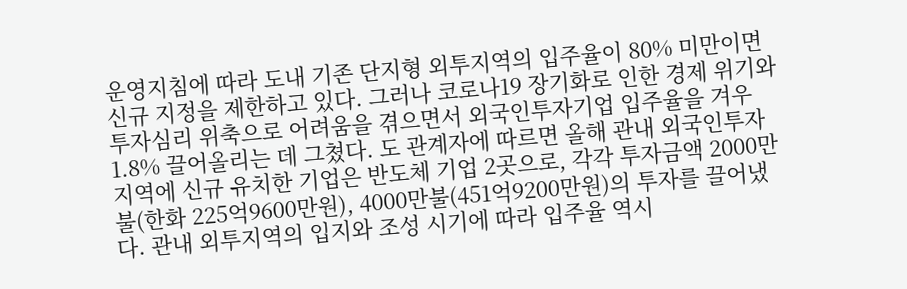운영지침에 따라 도내 기존 단지형 외투지역의 입주율이 80% 미만이면 신규 지정을 제한하고 있다. 그러나 코로나19 장기화로 인한 경제 위기와 투자심리 위축으로 어려움을 겪으면서 외국인투자기업 입주율을 겨우 1.8% 끌어올리는 데 그쳤다. 도 관계자에 따르면 올해 관내 외국인투자지역에 신규 유치한 기업은 반도체 기업 2곳으로, 각각 투자금액 2000만불(한화 225억9600만원), 4000만불(451억9200만원)의 투자를 끌어냈다. 관내 외투지역의 입지와 조성 시기에 따라 입주율 역시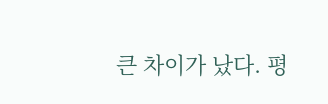큰 차이가 났다. 평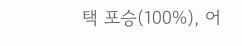택 포승(100%), 어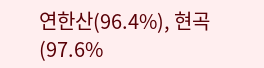연한산(96.4%), 현곡(97.6%